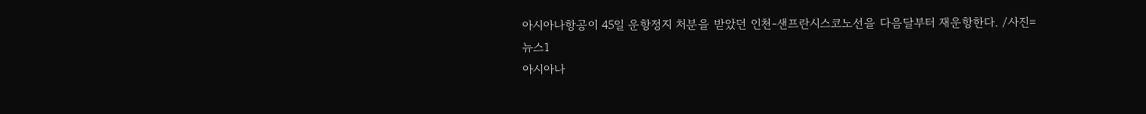아시아나항공이 45일 운항정지 처분을 받았던 인천-샌프란시스코노선을 다음달부터 재운항한다. /사진=뉴스1
아시아나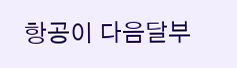항공이 다음달부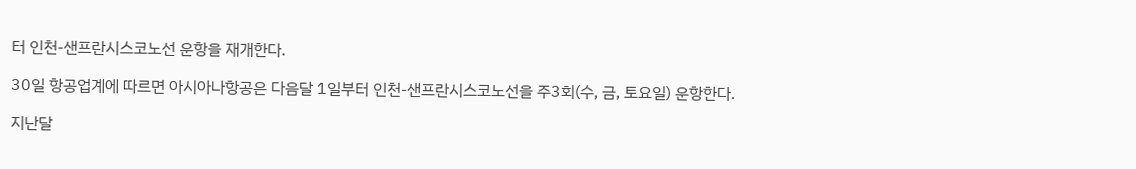터 인천-샌프란시스코노선 운항을 재개한다.

30일 항공업계에 따르면 아시아나항공은 다음달 1일부터 인천-샌프란시스코노선을 주3회(수, 금, 토요일) 운항한다.

지난달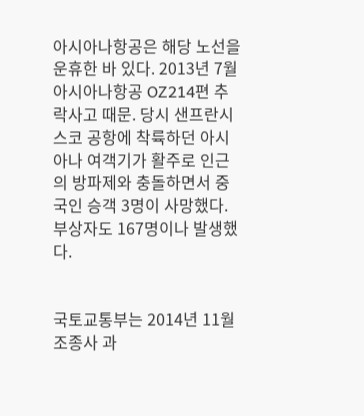아시아나항공은 해당 노선을 운휴한 바 있다. 2013년 7월 아시아나항공 OZ214편 추락사고 때문. 당시 샌프란시스코 공항에 착륙하던 아시아나 여객기가 활주로 인근의 방파제와 충돌하면서 중국인 승객 3명이 사망했다. 부상자도 167명이나 발생했다.


국토교통부는 2014년 11월 조종사 과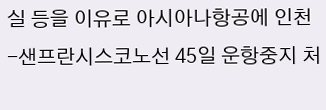실 등을 이유로 아시아나항공에 인천-샌프란시스코노선 45일 운항중지 처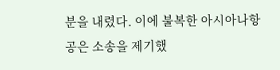분을 내렸다. 이에 불복한 아시아나항공은 소송을 제기했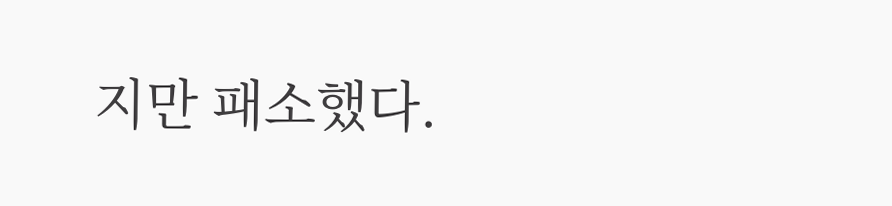지만 패소했다.